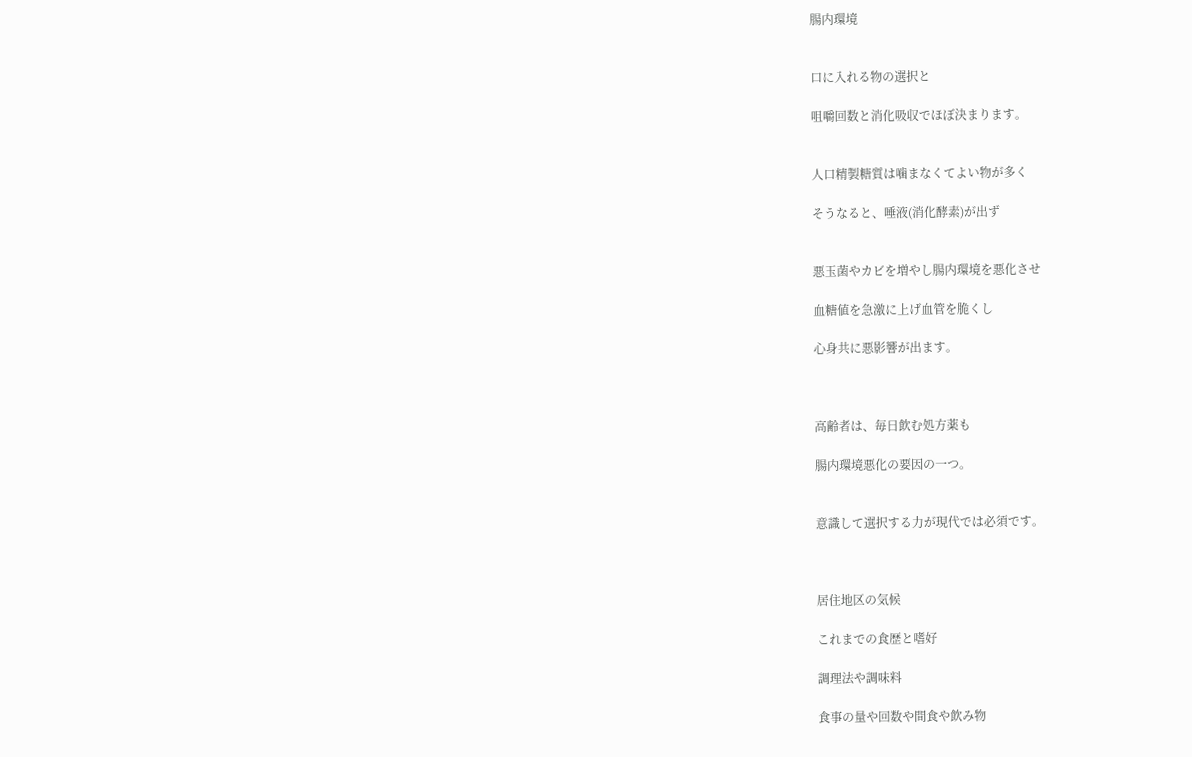腸内環境


口に入れる物の選択と

咀嚼回数と消化吸収でほぼ決まります。


人口精製糖質は噛まなくてよい物が多く

そうなると、唾液(消化酵素)が出ず


悪玉菌やカビを増やし腸内環境を悪化させ

血糖値を急激に上げ血管を脆くし

心身共に悪影響が出ます。



高齢者は、毎日飲む処方薬も

腸内環境悪化の要因の一つ。


意識して選択する力が現代では必須です。



居住地区の気候

これまでの食歴と嗜好

調理法や調味料

食事の量や回数や間食や飲み物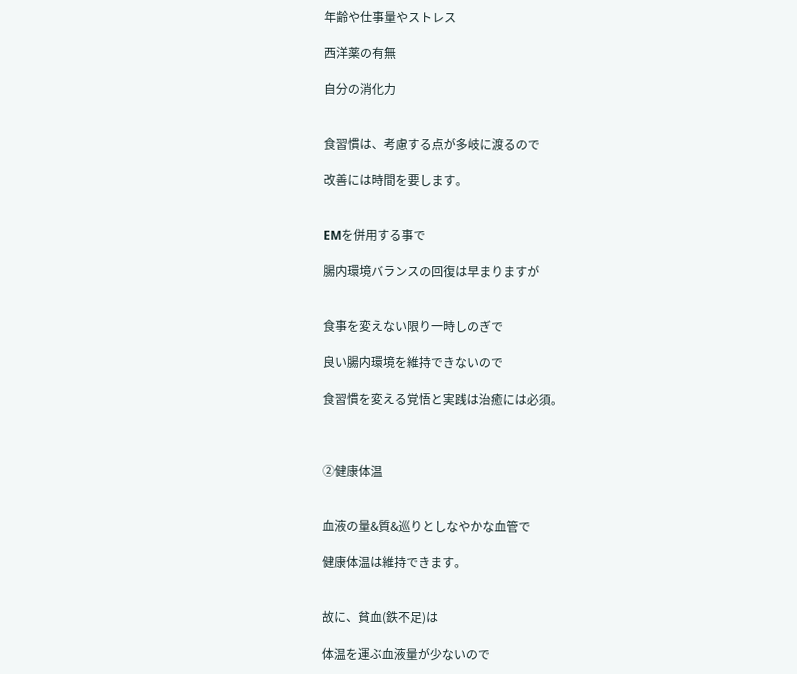年齢や仕事量やストレス

西洋薬の有無

自分の消化力


食習慣は、考慮する点が多岐に渡るので

改善には時間を要します。


EMを併用する事で

腸内環境バランスの回復は早まりますが


食事を変えない限り一時しのぎで

良い腸内環境を維持できないので

食習慣を変える覚悟と実践は治癒には必須。



②健康体温


血液の量&質&巡りとしなやかな血管で

健康体温は維持できます。


故に、貧血(鉄不足)は

体温を運ぶ血液量が少ないので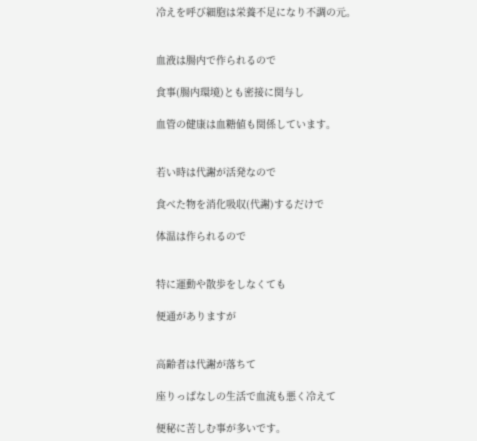冷えを呼び細胞は栄養不足になり不調の元。


血液は腸内で作られるので

食事(腸内環境)とも密接に関与し

血管の健康は血糖値も関係しています。


若い時は代謝が活発なので

食べた物を消化吸収(代謝)するだけで

体温は作られるので


特に運動や散歩をしなくても

便通がありますが


高齢者は代謝が落ちて

座りっぱなしの生活で血流も悪く冷えて

便秘に苦しむ事が多いです。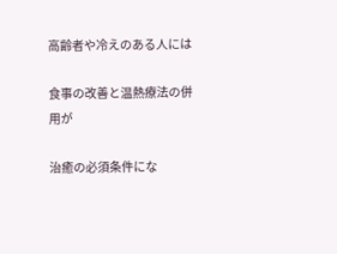高齢者や冷えのある人には

食事の改善と温熱療法の併用が

治癒の必須条件にな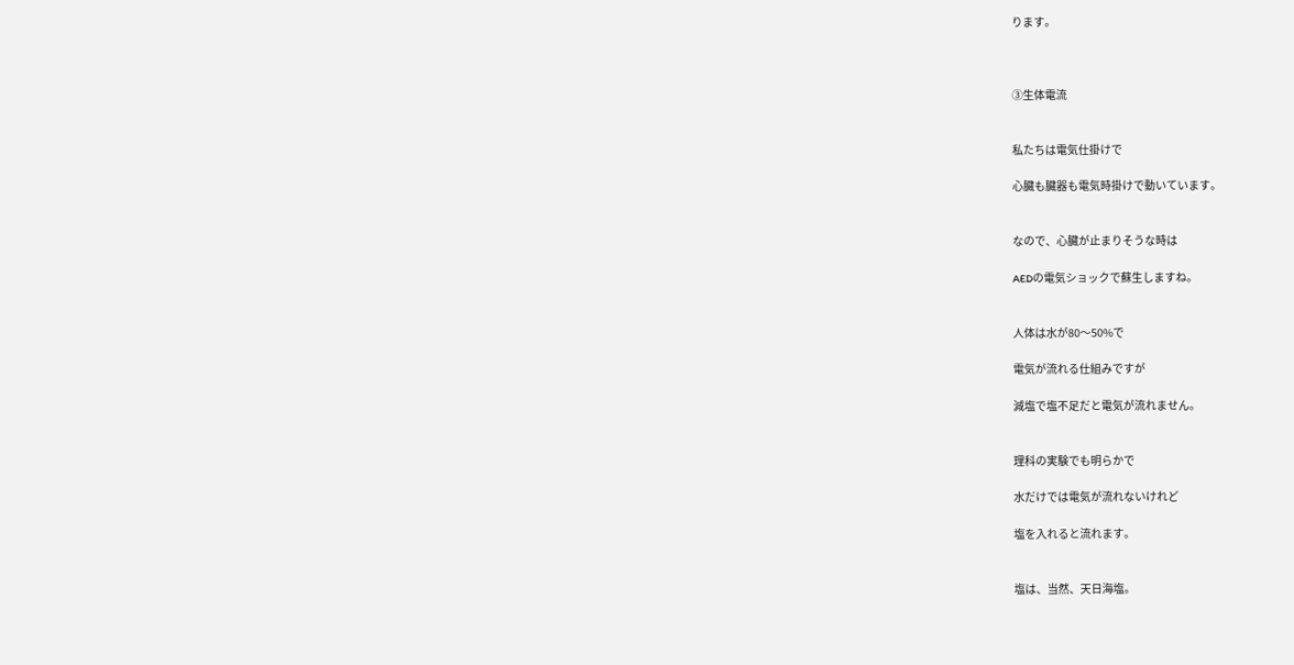ります。



③生体電流


私たちは電気仕掛けで

心臓も臓器も電気時掛けで動いています。


なので、心臓が止まりそうな時は

AEDの電気ショックで蘇生しますね。


人体は水が80〜50%で

電気が流れる仕組みですが

減塩で塩不足だと電気が流れません。


理科の実験でも明らかで

水だけでは電気が流れないけれど

塩を入れると流れます。


塩は、当然、天日海塩。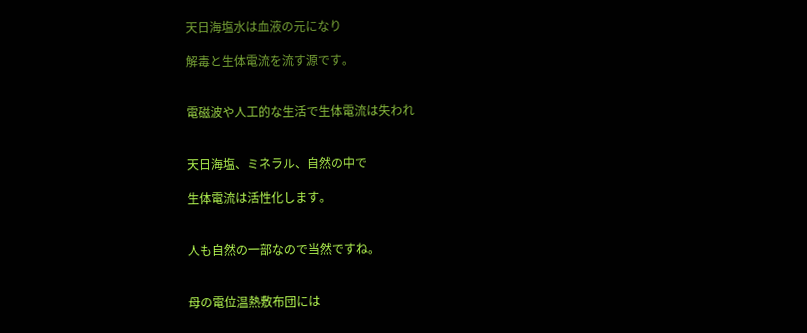天日海塩水は血液の元になり

解毒と生体電流を流す源です。


電磁波や人工的な生活で生体電流は失われ


天日海塩、ミネラル、自然の中で

生体電流は活性化します。


人も自然の一部なので当然ですね。


母の電位温熱敷布団には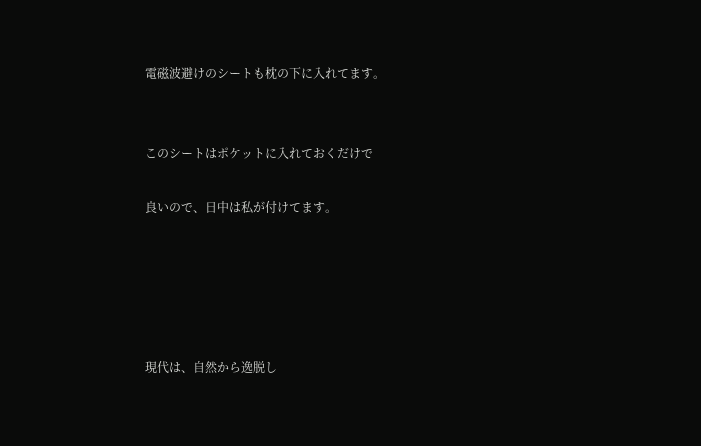電磁波避けのシートも枕の下に入れてます。


このシートはポケットに入れておくだけで

良いので、日中は私が付けてます。





現代は、自然から逸脱し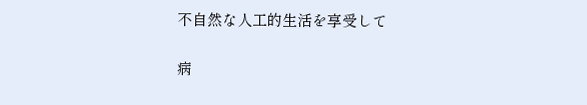不自然な人工的生活を享受して

病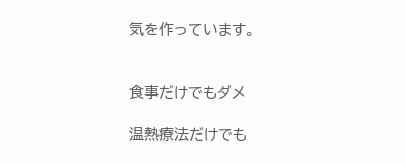気を作っています。


食事だけでもダメ

温熱療法だけでも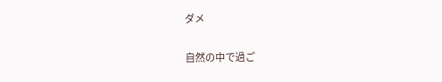ダメ

自然の中で過ご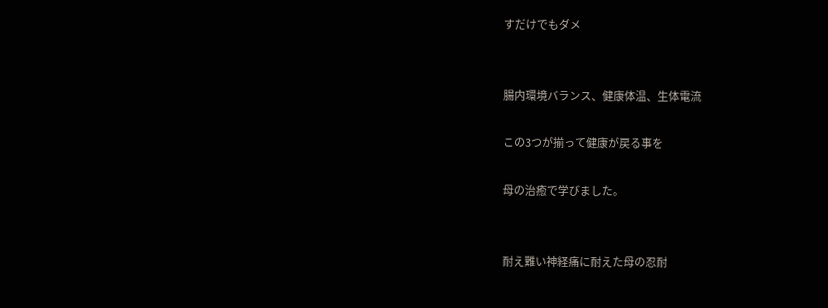すだけでもダメ


腸内環境バランス、健康体温、生体電流

この3つが揃って健康が戻る事を

母の治癒で学びました。


耐え難い神経痛に耐えた母の忍耐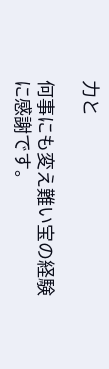力と

何事にも変え難い宝の経験に感謝です。